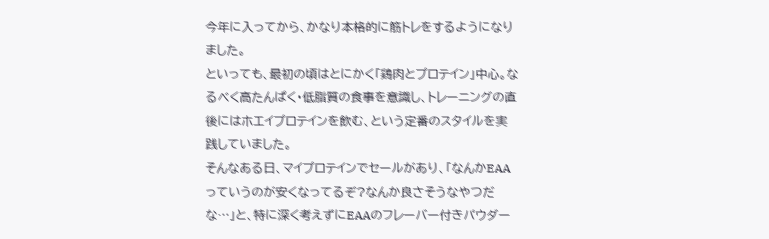今年に入ってから、かなり本格的に筋トレをするようになりました。
といっても、最初の頃はとにかく「鶏肉とプロテイン」中心。なるべく高たんぱく・低脂質の食事を意識し、トレーニングの直後にはホエイプロテインを飲む、という定番のスタイルを実践していました。
そんなある日、マイプロテインでセールがあり、「なんかEAAっていうのが安くなってるぞ?なんか良さそうなやつだな…」と、特に深く考えずにEAAのフレーバー付きパウダー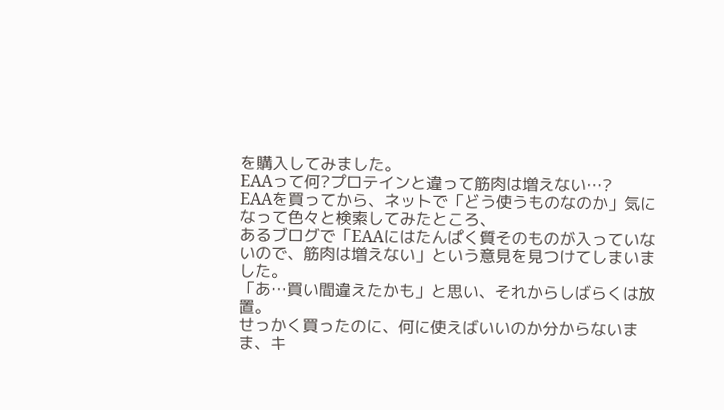を購入してみました。
EAAって何?プロテインと違って筋肉は増えない…?
EAAを買ってから、ネットで「どう使うものなのか」気になって色々と検索してみたところ、
あるブログで「EAAにはたんぱく質そのものが入っていないので、筋肉は増えない」という意見を見つけてしまいました。
「あ…買い間違えたかも」と思い、それからしばらくは放置。
せっかく買ったのに、何に使えばいいのか分からないまま、キ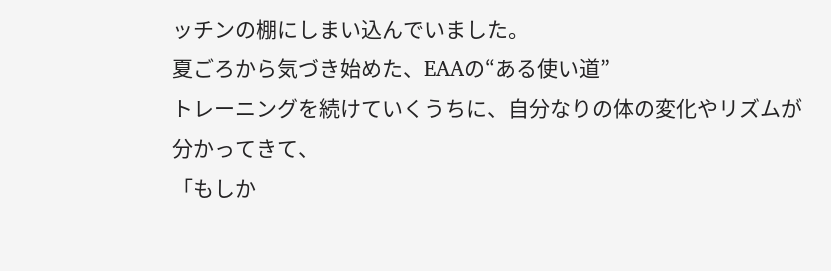ッチンの棚にしまい込んでいました。
夏ごろから気づき始めた、EAAの“ある使い道”
トレーニングを続けていくうちに、自分なりの体の変化やリズムが分かってきて、
「もしか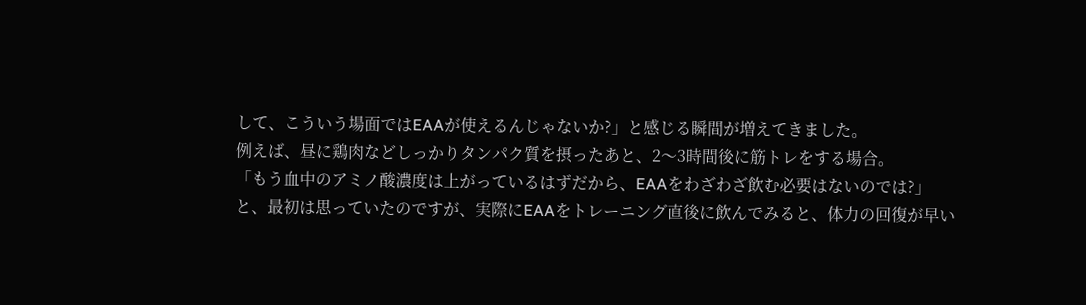して、こういう場面ではEAAが使えるんじゃないか?」と感じる瞬間が増えてきました。
例えば、昼に鶏肉などしっかりタンパク質を摂ったあと、2〜3時間後に筋トレをする場合。
「もう血中のアミノ酸濃度は上がっているはずだから、EAAをわざわざ飲む必要はないのでは?」
と、最初は思っていたのですが、実際にEAAをトレーニング直後に飲んでみると、体力の回復が早い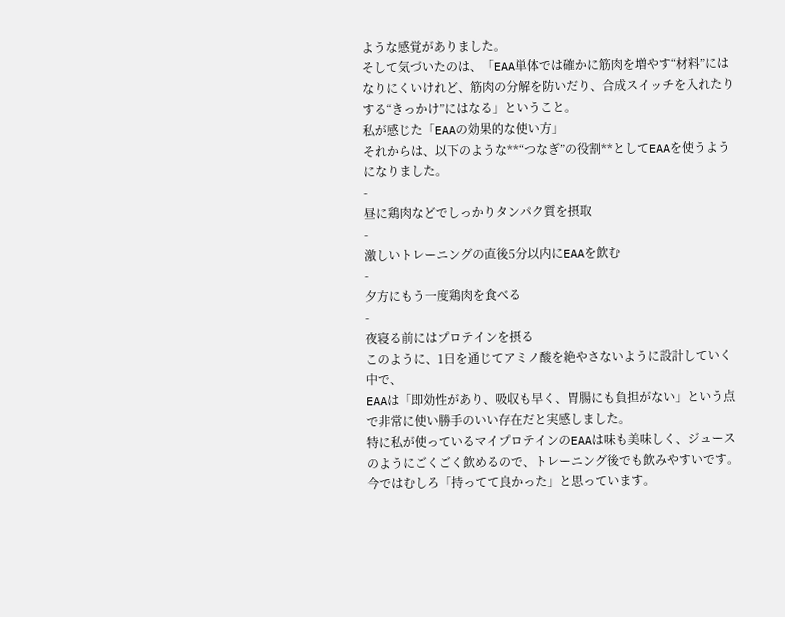ような感覚がありました。
そして気づいたのは、「EAA単体では確かに筋肉を増やす“材料”にはなりにくいけれど、筋肉の分解を防いだり、合成スイッチを入れたりする“きっかけ”にはなる」ということ。
私が感じた「EAAの効果的な使い方」
それからは、以下のような**“つなぎ”の役割**としてEAAを使うようになりました。
-
昼に鶏肉などでしっかりタンパク質を摂取
-
激しいトレーニングの直後5分以内にEAAを飲む
-
夕方にもう一度鶏肉を食べる
-
夜寝る前にはプロテインを摂る
このように、1日を通じてアミノ酸を絶やさないように設計していく中で、
EAAは「即効性があり、吸収も早く、胃腸にも負担がない」という点で非常に使い勝手のいい存在だと実感しました。
特に私が使っているマイプロテインのEAAは味も美味しく、ジュースのようにごくごく飲めるので、トレーニング後でも飲みやすいです。
今ではむしろ「持ってて良かった」と思っています。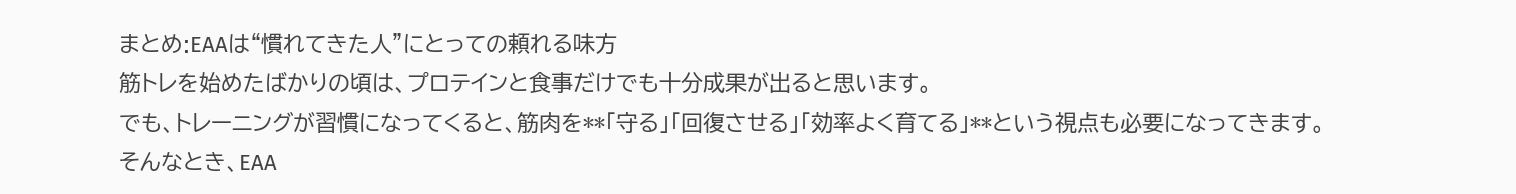まとめ:EAAは“慣れてきた人”にとっての頼れる味方
筋トレを始めたばかりの頃は、プロテインと食事だけでも十分成果が出ると思います。
でも、トレーニングが習慣になってくると、筋肉を**「守る」「回復させる」「効率よく育てる」**という視点も必要になってきます。
そんなとき、EAA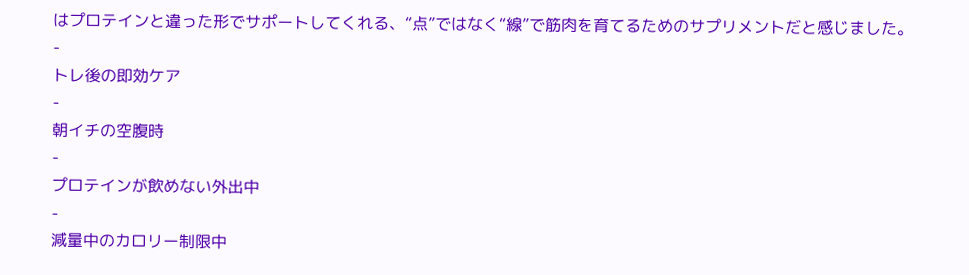はプロテインと違った形でサポートしてくれる、“点”ではなく“線”で筋肉を育てるためのサプリメントだと感じました。
-
トレ後の即効ケア
-
朝イチの空腹時
-
プロテインが飲めない外出中
-
減量中のカロリー制限中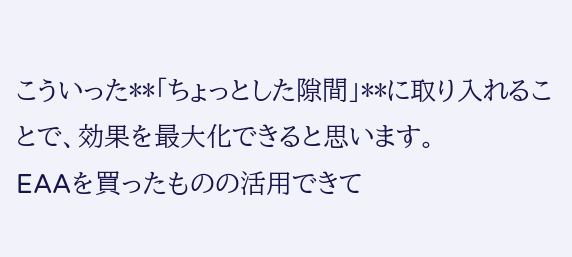こういった**「ちょっとした隙間」**に取り入れることで、効果を最大化できると思います。
EAAを買ったものの活用できて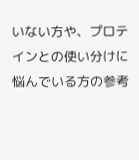いない方や、プロテインとの使い分けに悩んでいる方の参考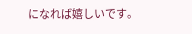になれば嬉しいです。